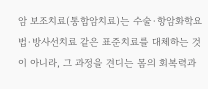암 보조치료(통합암치료)는 수술·항암화학요법·방사선치료 같은 표준치료를 대체하는 것이 아니라, 그 과정을 견디는 몸의 회복력과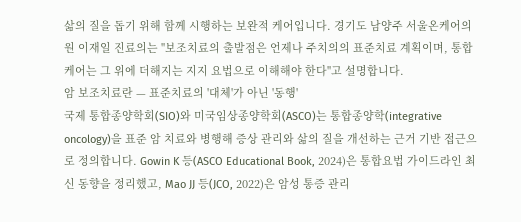삶의 질을 돕기 위해 함께 시행하는 보완적 케어입니다. 경기도 남양주 서울온케어의원 이재일 진료의는 "보조치료의 출발점은 언제나 주치의의 표준치료 계획이며, 통합 케어는 그 위에 더해지는 지지 요법으로 이해해야 한다"고 설명합니다.
암 보조치료란 — 표준치료의 '대체'가 아닌 '동행'
국제 통합종양학회(SIO)와 미국임상종양학회(ASCO)는 통합종양학(integrative oncology)을 표준 암 치료와 병행해 증상 관리와 삶의 질을 개선하는 근거 기반 접근으로 정의합니다. Gowin K 등(ASCO Educational Book, 2024)은 통합요법 가이드라인 최신 동향을 정리했고, Mao JJ 등(JCO, 2022)은 암성 통증 관리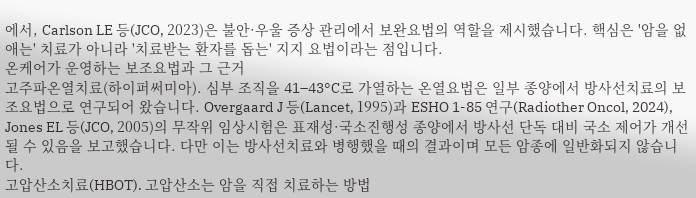에서, Carlson LE 등(JCO, 2023)은 불안·우울 증상 관리에서 보완요법의 역할을 제시했습니다. 핵심은 '암을 없애는' 치료가 아니라 '치료받는 환자를 돕는' 지지 요법이라는 점입니다.
온케어가 운영하는 보조요법과 그 근거
고주파온열치료(하이퍼써미아). 심부 조직을 41–43°C로 가열하는 온열요법은 일부 종양에서 방사선치료의 보조요법으로 연구되어 왔습니다. Overgaard J 등(Lancet, 1995)과 ESHO 1-85 연구(Radiother Oncol, 2024), Jones EL 등(JCO, 2005)의 무작위 임상시험은 표재성·국소진행성 종양에서 방사선 단독 대비 국소 제어가 개선될 수 있음을 보고했습니다. 다만 이는 방사선치료와 병행했을 때의 결과이며 모든 암종에 일반화되지 않습니다.
고압산소치료(HBOT). 고압산소는 암을 직접 치료하는 방법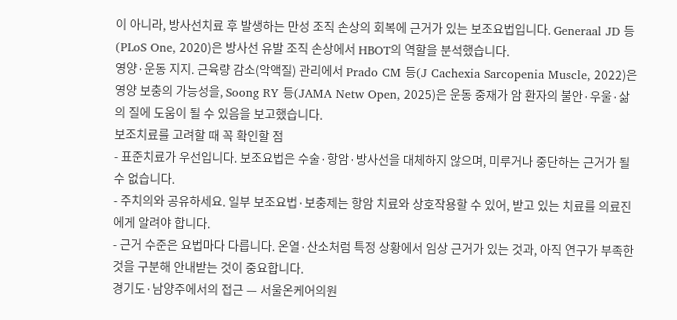이 아니라, 방사선치료 후 발생하는 만성 조직 손상의 회복에 근거가 있는 보조요법입니다. Generaal JD 등(PLoS One, 2020)은 방사선 유발 조직 손상에서 HBOT의 역할을 분석했습니다.
영양·운동 지지. 근육량 감소(악액질) 관리에서 Prado CM 등(J Cachexia Sarcopenia Muscle, 2022)은 영양 보충의 가능성을, Soong RY 등(JAMA Netw Open, 2025)은 운동 중재가 암 환자의 불안·우울·삶의 질에 도움이 될 수 있음을 보고했습니다.
보조치료를 고려할 때 꼭 확인할 점
- 표준치료가 우선입니다. 보조요법은 수술·항암·방사선을 대체하지 않으며, 미루거나 중단하는 근거가 될 수 없습니다.
- 주치의와 공유하세요. 일부 보조요법·보충제는 항암 치료와 상호작용할 수 있어, 받고 있는 치료를 의료진에게 알려야 합니다.
- 근거 수준은 요법마다 다릅니다. 온열·산소처럼 특정 상황에서 임상 근거가 있는 것과, 아직 연구가 부족한 것을 구분해 안내받는 것이 중요합니다.
경기도·남양주에서의 접근 — 서울온케어의원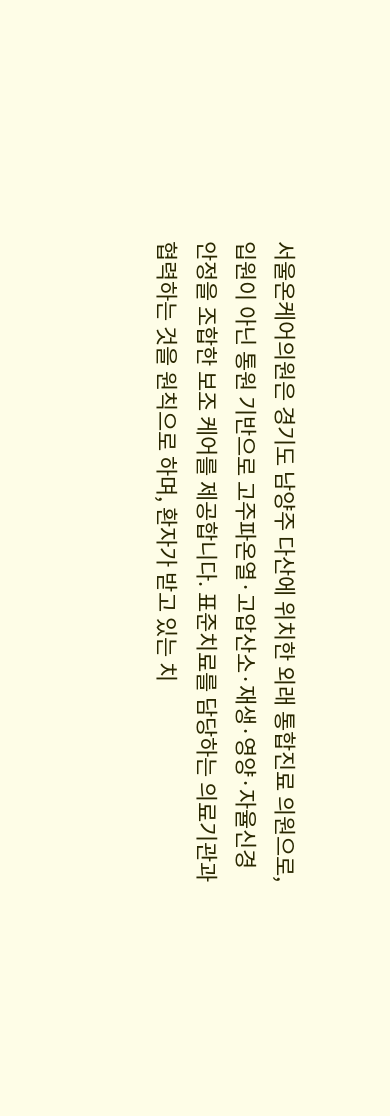서울온케어의원은 경기도 남양주 다산에 위치한 외래 통합진료 의원으로, 입원이 아닌 통원 기반으로 고주파온열·고압산소·재생·영양·자율신경 안정을 조합한 보조 케어를 제공합니다. 표준치료를 담당하는 의료기관과 협력하는 것을 원칙으로 하며, 환자가 받고 있는 치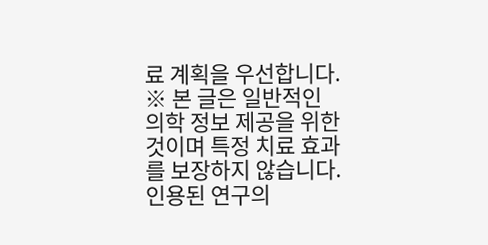료 계획을 우선합니다.
※ 본 글은 일반적인 의학 정보 제공을 위한 것이며 특정 치료 효과를 보장하지 않습니다. 인용된 연구의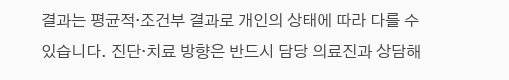결과는 평균적·조건부 결과로 개인의 상태에 따라 다를 수 있습니다. 진단·치료 방향은 반드시 담당 의료진과 상담해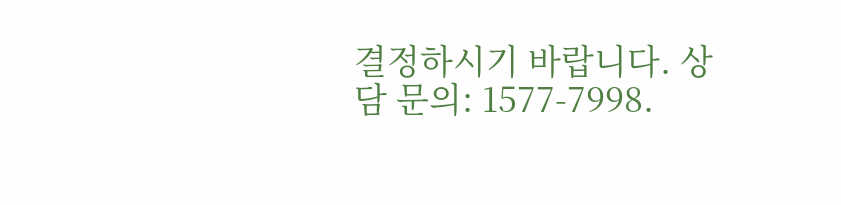결정하시기 바랍니다. 상담 문의: 1577-7998.